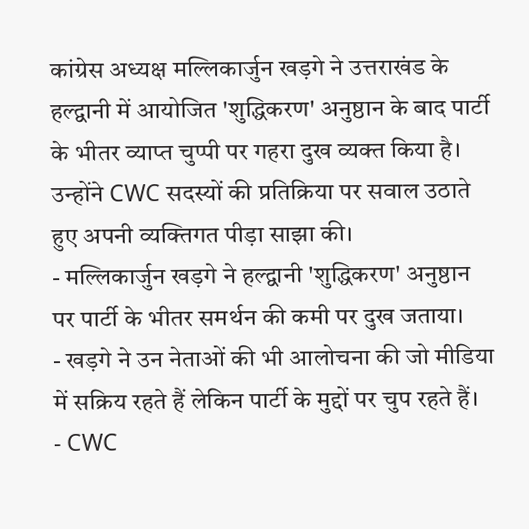कांग्रेस अध्यक्ष मल्लिकार्जुन खड़गे ने उत्तराखंड के हल्द्वानी में आयोजित 'शुद्धिकरण' अनुष्ठान के बाद पार्टी के भीतर व्याप्त चुप्पी पर गहरा दुख व्यक्त किया है। उन्होंने CWC सदस्यों की प्रतिक्रिया पर सवाल उठाते हुए अपनी व्यक्तिगत पीड़ा साझा की।
- मल्लिकार्जुन खड़गे ने हल्द्वानी 'शुद्धिकरण' अनुष्ठान पर पार्टी के भीतर समर्थन की कमी पर दुख जताया।
- खड़गे ने उन नेताओं की भी आलोचना की जो मीडिया में सक्रिय रहते हैं लेकिन पार्टी के मुद्दों पर चुप रहते हैं।
- CWC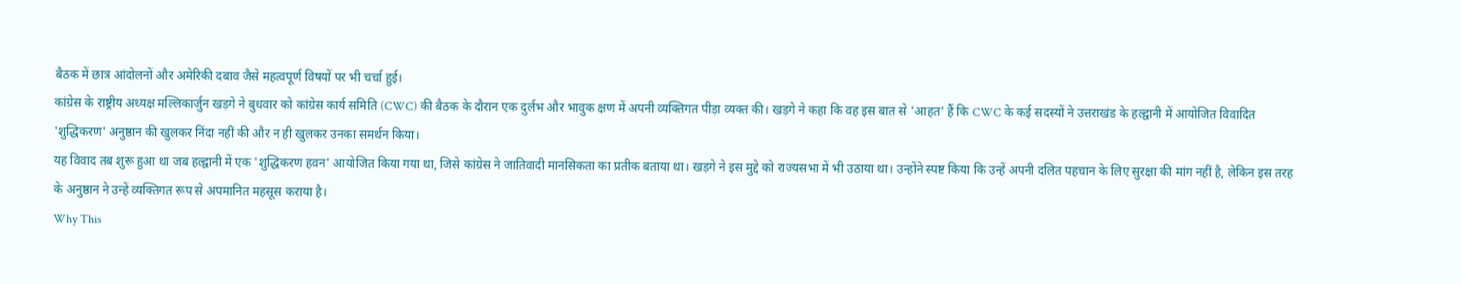बैठक में छात्र आंदोलनों और अमेरिकी दबाव जैसे महत्वपूर्ण विषयों पर भी चर्चा हुई।
कांग्रेस के राष्ट्रीय अध्यक्ष मल्लिकार्जुन खड़गे ने बुधवार को कांग्रेस कार्य समिति (CWC) की बैठक के दौरान एक दुर्लभ और भावुक क्षण में अपनी व्यक्तिगत पीड़ा व्यक्त की। खड़गे ने कहा कि वह इस बात से 'आहत' हैं कि CWC के कई सदस्यों ने उत्तराखंड के हल्द्वानी में आयोजित विवादित 'शुद्धिकरण' अनुष्ठान की खुलकर निंदा नहीं की और न ही खुलकर उनका समर्थन किया।
यह विवाद तब शुरू हुआ था जब हल्द्वानी में एक 'शुद्धिकरण हवन' आयोजित किया गया था, जिसे कांग्रेस ने जातिवादी मानसिकता का प्रतीक बताया था। खड़गे ने इस मुद्दे को राज्यसभा में भी उठाया था। उन्होंने स्पष्ट किया कि उन्हें अपनी दलित पहचान के लिए सुरक्षा की मांग नहीं है, लेकिन इस तरह के अनुष्ठान ने उन्हें व्यक्तिगत रूप से अपमानित महसूस कराया है।
Why This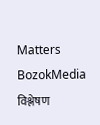Matters
BozokMedia विश्लेषण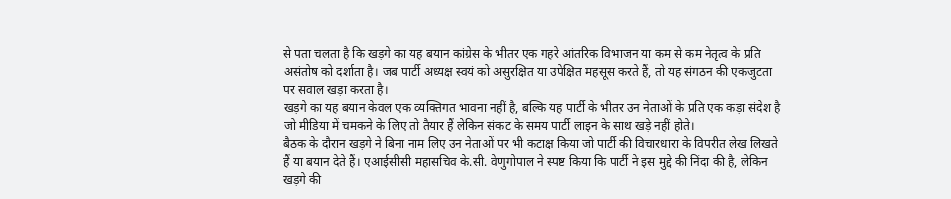से पता चलता है कि खड़गे का यह बयान कांग्रेस के भीतर एक गहरे आंतरिक विभाजन या कम से कम नेतृत्व के प्रति असंतोष को दर्शाता है। जब पार्टी अध्यक्ष स्वयं को असुरक्षित या उपेक्षित महसूस करते हैं, तो यह संगठन की एकजुटता पर सवाल खड़ा करता है।
खड़गे का यह बयान केवल एक व्यक्तिगत भावना नहीं है, बल्कि यह पार्टी के भीतर उन नेताओं के प्रति एक कड़ा संदेश है जो मीडिया में चमकने के लिए तो तैयार हैं लेकिन संकट के समय पार्टी लाइन के साथ खड़े नहीं होते।
बैठक के दौरान खड़गे ने बिना नाम लिए उन नेताओं पर भी कटाक्ष किया जो पार्टी की विचारधारा के विपरीत लेख लिखते हैं या बयान देते हैं। एआईसीसी महासचिव के.सी. वेणुगोपाल ने स्पष्ट किया कि पार्टी ने इस मुद्दे की निंदा की है, लेकिन खड़गे की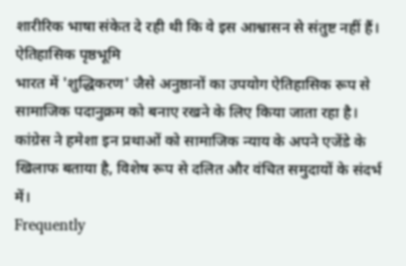शारीरिक भाषा संकेत दे रही थी कि वे इस आश्वासन से संतुष्ट नहीं हैं।
ऐतिहासिक पृष्ठभूमि
भारत में 'शुद्धिकरण' जैसे अनुष्ठानों का उपयोग ऐतिहासिक रूप से सामाजिक पदानुक्रम को बनाए रखने के लिए किया जाता रहा है। कांग्रेस ने हमेशा इन प्रथाओं को सामाजिक न्याय के अपने एजेंडे के खिलाफ बताया है, विशेष रूप से दलित और वंचित समुदायों के संदर्भ में।
Frequently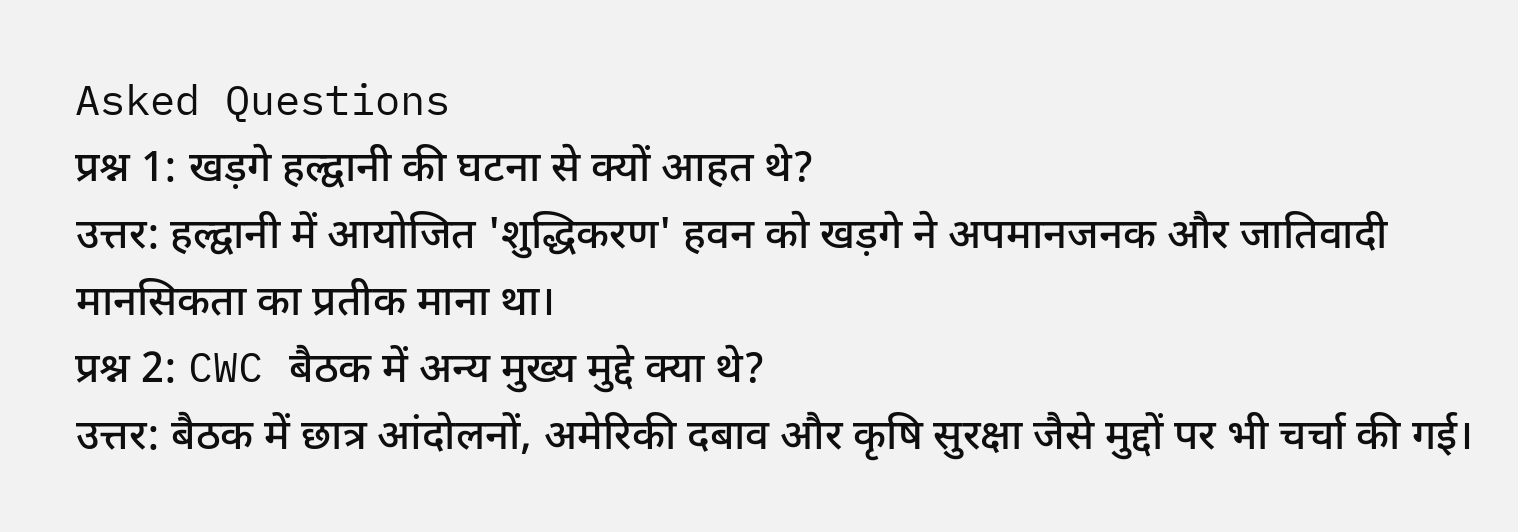Asked Questions
प्रश्न 1: खड़गे हल्द्वानी की घटना से क्यों आहत थे?
उत्तर: हल्द्वानी में आयोजित 'शुद्धिकरण' हवन को खड़गे ने अपमानजनक और जातिवादी मानसिकता का प्रतीक माना था।
प्रश्न 2: CWC बैठक में अन्य मुख्य मुद्दे क्या थे?
उत्तर: बैठक में छात्र आंदोलनों, अमेरिकी दबाव और कृषि सुरक्षा जैसे मुद्दों पर भी चर्चा की गई।